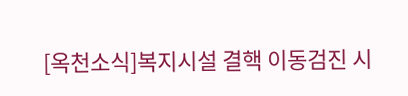[옥천소식]복지시설 결핵 이동검진 시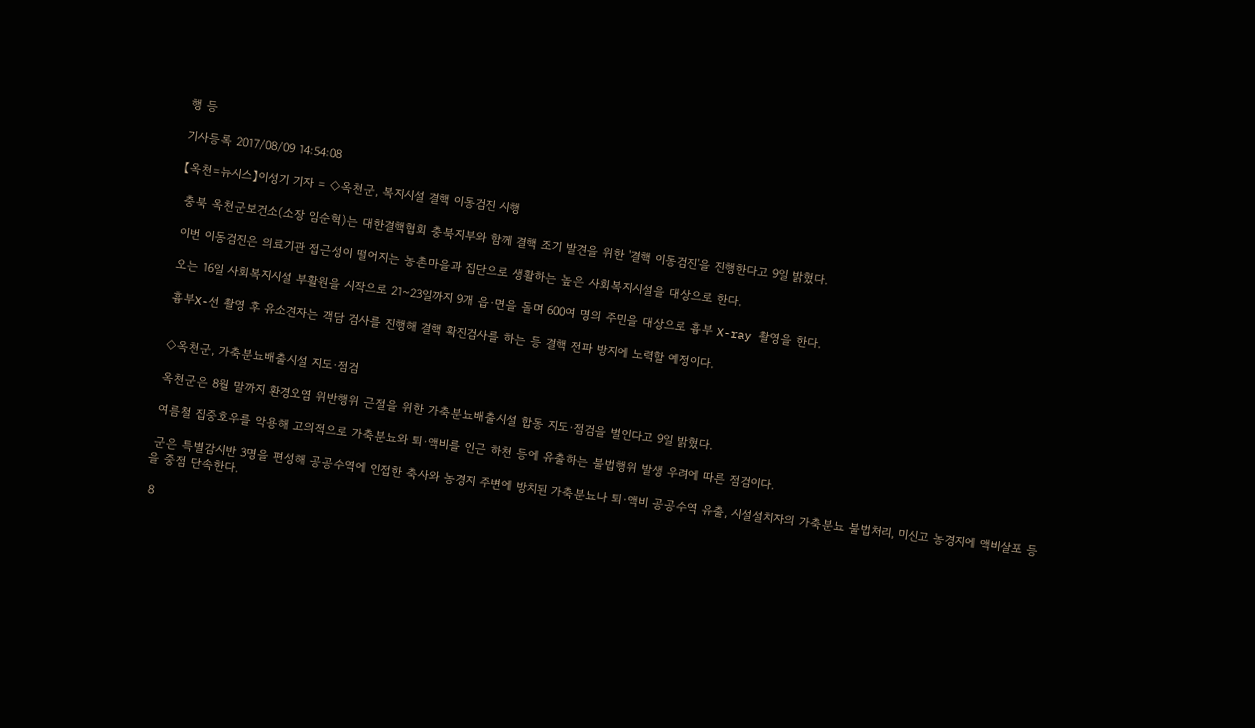행 등

기사등록 2017/08/09 14:54:08

【옥천=뉴시스】이성기 기자 = ◇옥천군, 복지시설 결핵 이동검진 시행

 충북 옥천군보건소(소장 임순혁)는 대한결핵협회 충북지부와 함께 결핵 조기 발견을 위한 '결핵 이동검진'을 진행한다고 9일 밝혔다.

 이번 이동검진은 의료기관 접근성이 떨어지는 농촌마을과 집단으로 생활하는 높은 사회복지시설을 대상으로 한다.

 오는 16일 사회복지시설 부활원을 시작으로 21~23일까지 9개 읍·면을 돌며 600여 명의 주민을 대상으로 흉부 X-ray 촬영을 한다.

 흉부X-선 촬영 후 유소견자는 객담 검사를 진행해 결핵 확진검사를 하는 등 결핵 전파 방지에 노력할 예정이다.


 ◇옥천군, 가축분뇨배출시설 지도·점검

 옥천군은 8월 말까지 환경오염 위반행위 근절을 위한 가축분뇨배출시설 합동 지도·점검을 벌인다고 9일 밝혔다.

 여름철 집중호우를 악용해 고의적으로 가축분뇨와 퇴·액비를 인근 하천 등에 유출하는 불법행위 발생 우려에 따른 점검이다.

 군은 특별감시반 3명을 편성해 공공수역에 인접한 축사와 농경지 주변에 방치된 가축분뇨나 퇴·액비 공공수역 유출, 시설설치자의 가축분뇨 불법처리, 미신고 농경지에 액비살포 등을 중점 단속한다.

 8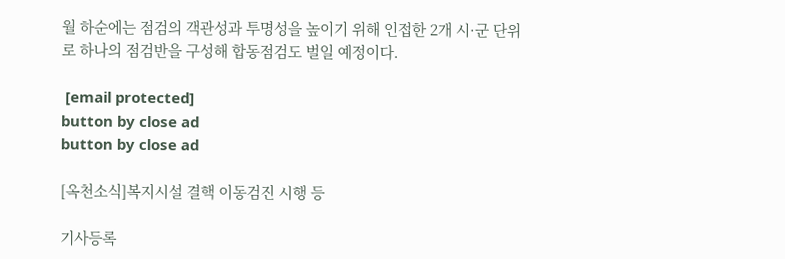월 하순에는 점검의 객관성과 투명성을 높이기 위해 인접한 2개 시·군 단위로 하나의 점검반을 구성해 합동점검도 벌일 예정이다.

 [email protected]
button by close ad
button by close ad

[옥천소식]복지시설 결핵 이동검진 시행 등

기사등록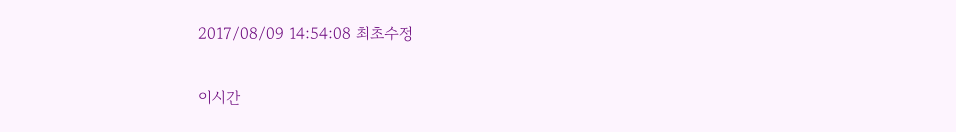2017/08/09 14:54:08 최초수정

이시간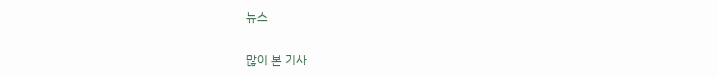뉴스

많이 본 기사